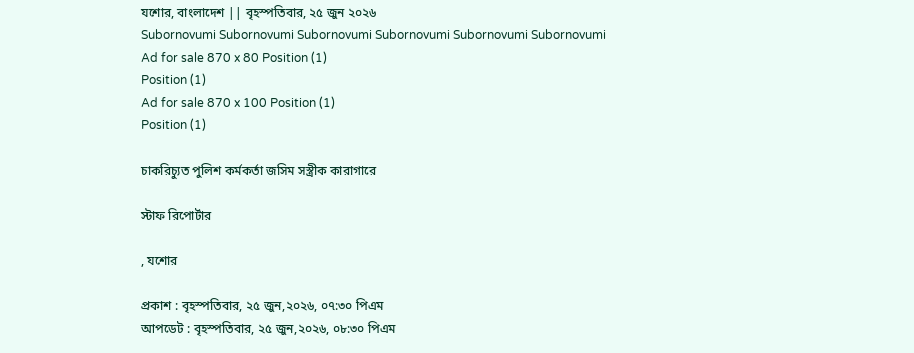যশোর, বাংলাদেশ || বৃহস্পতিবার, ২৫ জুন ২০২৬
Subornovumi Subornovumi Subornovumi Subornovumi Subornovumi Subornovumi
Ad for sale 870 x 80 Position (1)
Position (1)
Ad for sale 870 x 100 Position (1)
Position (1)

চাকরিচ্যুত পুলিশ কর্মকর্তা জসিম সস্ত্রীক কারাগারে

স্টাফ রিপোর্টার

, যশোর

প্রকাশ : বৃহস্পতিবার, ২৫ জুন,২০২৬, ০৭:৩০ পিএম
আপডেট : বৃহস্পতিবার, ২৫ জুন,২০২৬, ০৮:৩০ পিএম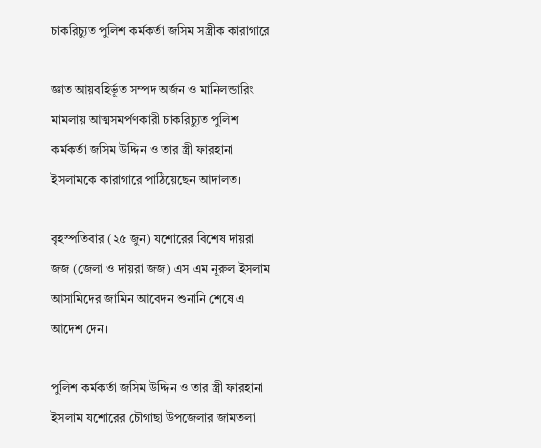চাকরিচ্যুত পুলিশ কর্মকর্তা জসিম সস্ত্রীক কারাগারে

জ্ঞাত আয়বহির্ভূত সম্পদ অর্জন ও মানিলন্ডারিং মামলায় আত্মসমর্পণকারী চাকরিচ্যুত পুলিশ কর্মকর্তা জসিম উদ্দিন ও তার স্ত্রী ফারহানা ইসলামকে কারাগারে পাঠিয়েছেন আদালত।

বৃহস্পতিবার (২৫ জুন) যশোরের বিশেষ দায়রা জজ (জেলা ও দায়রা জজ) এস এম নূরুল ইসলাম আসামিদের জামিন আবেদন শুনানি শেষে এ আদেশ দেন।

পুলিশ কর্মকর্তা জসিম উদ্দিন ও তার স্ত্রী ফারহানা ইসলাম যশোরের চৌগাছা উপজেলার জামতলা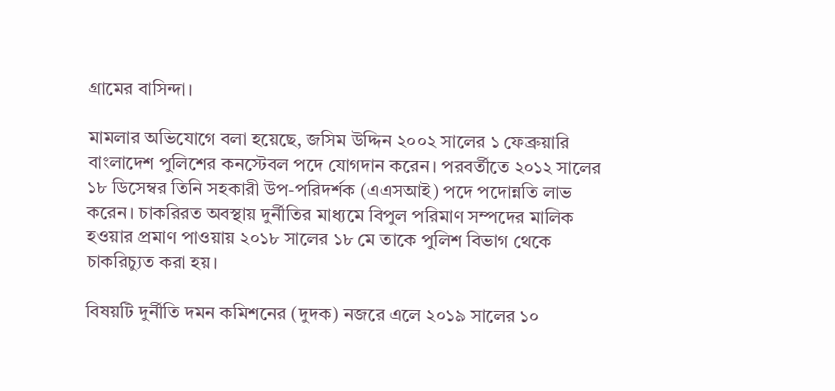গ্রামের বাসিন্দা।

মামলার অভিযোগে বলা হয়েছে, জসিম উদ্দিন ২০০২ সালের ১ ফেব্রুয়ারি বাংলাদেশ পুলিশের কনস্টেবল পদে যোগদান করেন। পরবর্তীতে ২০১২ সালের ১৮ ডিসেম্বর তিনি সহকারী উপ-পরিদর্শক (এএসআই) পদে পদোন্নতি লাভ করেন। চাকরিরত অবস্থায় দুর্নীতির মাধ্যমে বিপুল পরিমাণ সম্পদের মালিক হওয়ার প্রমাণ পাওয়ায় ২০১৮ সালের ১৮ মে তাকে পুলিশ বিভাগ থেকে চাকরিচ্যুত করা হয়।

বিষয়টি দুর্নীতি দমন কমিশনের (দুদক) নজরে এলে ২০১৯ সালের ১০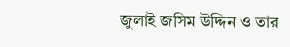জুলাই জসিম উদ্দিন ও তার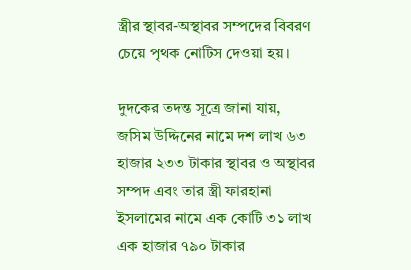স্ত্রীর স্থাবর-অস্থাবর সম্পদের বিবরণ চেয়ে পৃথক নোটিস দেওয়া হয়।

দুদকের তদন্ত সূত্রে জানা যায়, জসিম উদ্দিনের নামে দশ লাখ ৬৩ হাজার ২৩৩ টাকার স্থাবর ও অস্থাবর সম্পদ এবং তার স্ত্রী ফারহানা ইসলামের নামে এক কোটি ৩১ লাখ এক হাজার ৭৯০ টাকার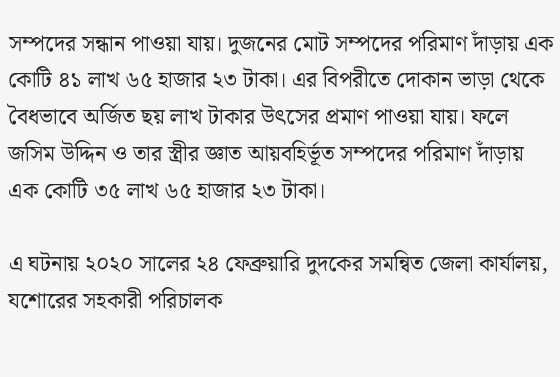সম্পদের সন্ধান পাওয়া যায়। দুজনের মোট সম্পদের পরিমাণ দাঁড়ায় এক কোটি ৪১ লাখ ৬৫ হাজার ২৩ টাকা। এর বিপরীতে দোকান ভাড়া থেকে বৈধভাবে অর্জিত ছয় লাখ টাকার উৎসের প্রমাণ পাওয়া যায়। ফলে জসিম উদ্দিন ও তার স্ত্রীর জ্ঞাত আয়বহির্ভূত সম্পদের পরিমাণ দাঁড়ায় এক কোটি ৩৫ লাখ ৬৫ হাজার ২৩ টাকা।

এ ঘটনায় ২০২০ সালের ২৪ ফেব্রুয়ারি দুদকের সমন্বিত জেলা কার্যালয়, যশোরের সহকারী পরিচালক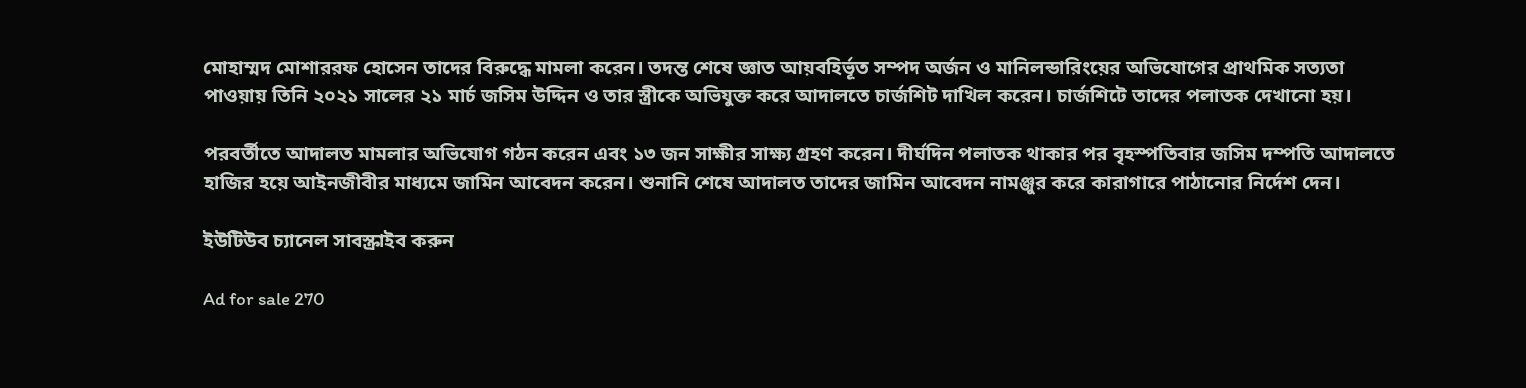মোহাম্মদ মোশাররফ হোসেন তাদের বিরুদ্ধে মামলা করেন। তদন্ত শেষে জ্ঞাত আয়বহির্ভূত সম্পদ অর্জন ও মানিলন্ডারিংয়ের অভিযোগের প্রাথমিক সত্যতা পাওয়ায় তিনি ২০২১ সালের ২১ মার্চ জসিম উদ্দিন ও তার স্ত্রীকে অভিযুক্ত করে আদালতে চার্জশিট দাখিল করেন। চার্জশিটে তাদের পলাতক দেখানো হয়।

পরবর্তীতে আদালত মামলার অভিযোগ গঠন করেন এবং ১৩ জন সাক্ষীর সাক্ষ্য গ্রহণ করেন। দীর্ঘদিন পলাতক থাকার পর বৃহস্পতিবার জসিম দম্পতি আদালতে হাজির হয়ে আইনজীবীর মাধ্যমে জামিন আবেদন করেন। শুনানি শেষে আদালত তাদের জামিন আবেদন নামঞ্জুর করে কারাগারে পাঠানোর নির্দেশ দেন।

ইউটিউব চ্যানেল সাবস্ক্রাইব করুন

Ad for sale 270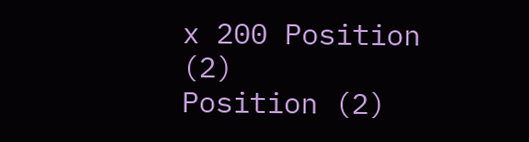x 200 Position (2)
Position (2)